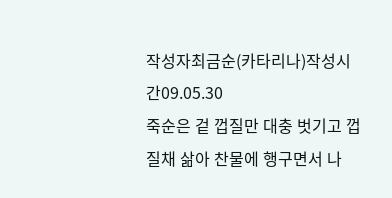작성자최금순(카타리나)작성시간09.05.30
죽순은 겉 껍질만 대충 벗기고 껍질채 삶아 찬물에 행구면서 나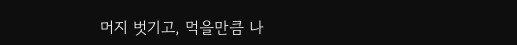머지 벗기고, 먹을만큼 나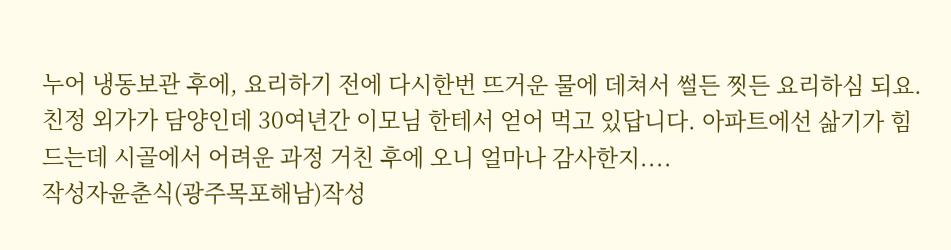누어 냉동보관 후에, 요리하기 전에 다시한번 뜨거운 물에 데쳐서 썰든 찟든 요리하심 되요. 친정 외가가 담양인데 30여년간 이모님 한테서 얻어 먹고 있답니다. 아파트에선 삶기가 힘드는데 시골에서 어려운 과정 거친 후에 오니 얼마나 감사한지....
작성자윤춘식(광주목포해남)작성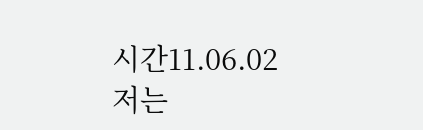시간11.06.02
저는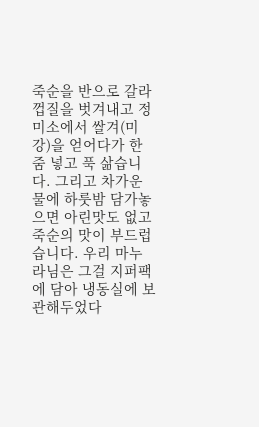죽순을 반으로 갈라 껍질을 벗겨내고 정미소에서 쌀겨(미강)을 얻어다가 한줌 넣고 푹 삶습니다. 그리고 차가운 물에 하룻밤 담가놓으면 아린맛도 없고 죽순의 맛이 부드럽습니다. 우리 마누라님은 그걸 지퍼팩에 담아 냉동실에 보관해두었다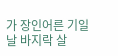가 장인어른 기일 날 바지락 살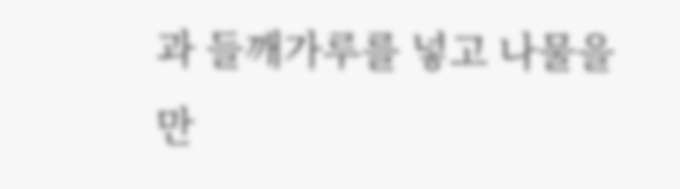과 들깨가루를 넣고 나물을 만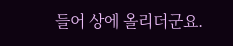들어 상에 올리더군요.